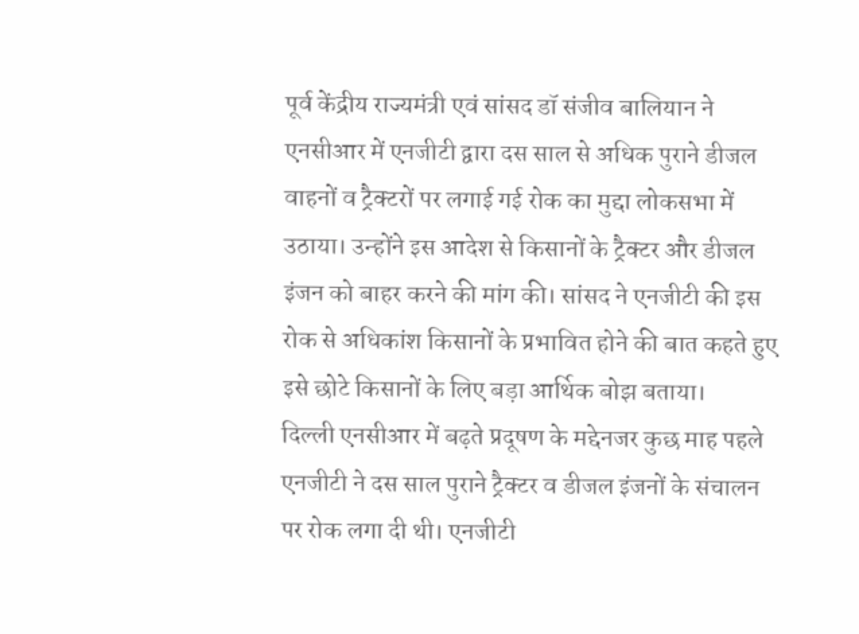पूर्व केंद्रीय राज्यमंत्री एवं सांसद डॉ संजीव बालियान ने एनसीआर में एनजीटी द्वारा दस साल से अधिक पुराने डीजल वाहनों व ट्रैक्टरों पर लगाई गई रोक का मुद्दा लोकसभा में उठाया। उन्होंने इस आदेश से किसानों के ट्रैक्टर और डीजल इंजन को बाहर करने की मांग की। सांसद ने एनजीटी की इस रोक से अधिकांश किसानों के प्रभावित होने की बात कहते हुए इसे छोटे किसानों के लिए बड़ा आर्थिक बोझ बताया।
दिल्ली एनसीआर में बढ़ते प्रदूषण के मद्देनजर कुछ माह पहले एनजीटी ने दस साल पुराने ट्रैक्टर व डीजल इंजनों के संचालन पर रोक लगा दी थी। एनजीटी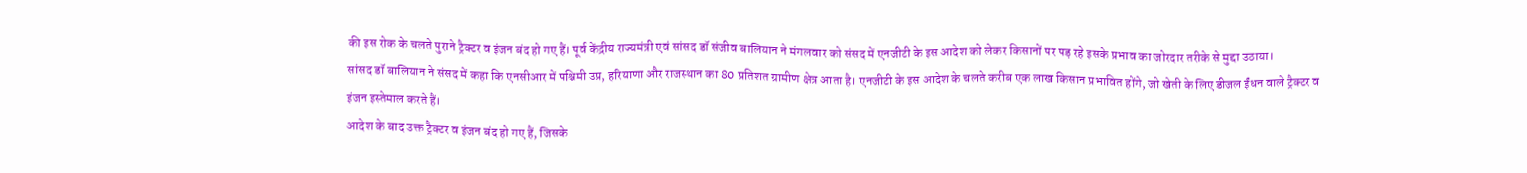की इस रोक के चलते पुराने ट्रैक्टर व इंजन बंद हो गए हैं। पूर्व केंद्रीय राज्यमंत्री एवं सांसद डॉ संजीव बालियान ने मंगलवार को संसद में एनजीटी के इस आदेश को लेकर किसानों पर पड़ रहे इसके प्रभाव का जोरदार तरीके से मुद्दा उठाया।
सांसद डॉ बालियान ने संसद में कहा कि एनसीआर में पश्चिमी उप्र, हरियाणा और राजस्थान का 80 प्रतिशत ग्रामीण क्षेत्र आता है। एनजीटी के इस आदेश के चलते करीब एक लाख किसान प्रभावित होंगे, जो खेती के लिए डीजल ईंधन वाले ट्रैक्टर व इंजन इस्तेमाल करते हैं।
आदेश के बाद उक्त ट्रैक्टर व इंजन बंद हो गए हैं, जिसके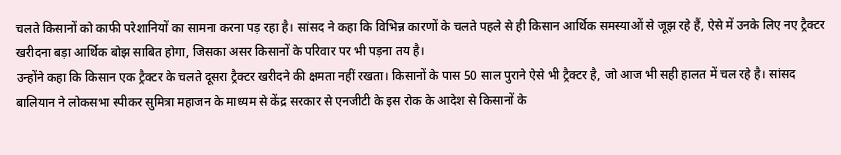चलते किसानों को काफी परेशानियों का सामना करना पड़ रहा है। सांसद ने कहा कि विभिन्न कारणों के चलते पहले से ही किसान आर्थिक समस्याओं से जूझ रहे हैं, ऐसे में उनके लिए नए ट्रैक्टर खरीदना बड़ा आर्थिक बोझ साबित होगा, जिसका असर किसानों के परिवार पर भी पड़ना तय है।
उन्होंने कहा कि किसान एक ट्रैक्टर के चलते दूसरा ट्रैक्टर खरीदने की क्षमता नहीं रखता। किसानों के पास 50 साल पुराने ऐसे भी ट्रैक्टर है, जो आज भी सही हालत में चल रहे है। सांसद बालियान ने लोकसभा स्पीकर सुमित्रा महाजन के माध्यम से केंद्र सरकार से एनजीटी के इस रोक के आदेश से किसानों के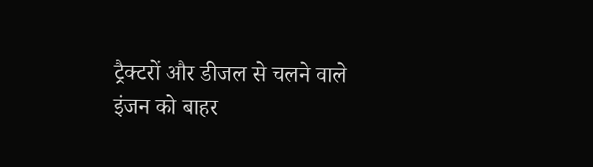ट्रैक्टरों और डीजल से चलने वाले इंजन को बाहर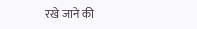रखे जाने की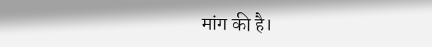मांग की है।